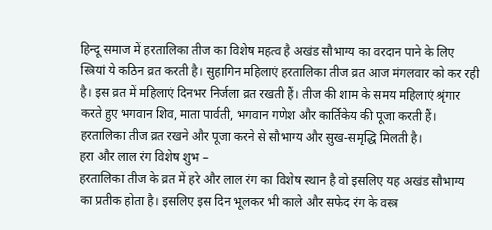हिन्दू समाज में हरतालिका तीज का विशेष महत्व है अखंड सौभाग्य का वरदान पाने के लिए स्त्रियां ये कठिन व्रत करती है। सुहागिन महिलाएं हरतालिका तीज व्रत आज मंगलवार को कर रही है। इस व्रत में महिलाएं दिनभर निर्जला व्रत रखती हैं। तीज की शाम के समय महिलाएं श्रृंगार करते हुए भगवान शिव, माता पार्वती, भगवान गणेश और कार्तिकेय की पूजा करती हैं। हरतालिका तीज व्रत रखने और पूजा करने से सौभाग्य और सुख-समृद्धि मिलती है।
हरा और लाल रंग विशेष शुभ –
हरतालिका तीज के व्रत में हरे और लाल रंग का विशेष स्थान है वो इसलिए यह अखंड सौभाग्य का प्रतीक होता है। इसलिए इस दिन भूलकर भी काले और सफेद रंग के वस्त्र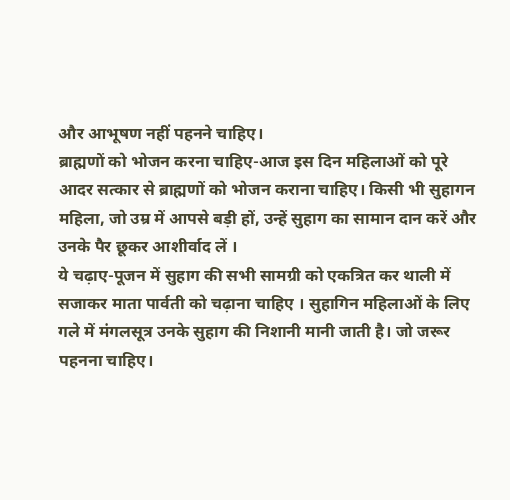और आभूषण नहीं पहनने चाहिए।
ब्राह्मणों को भोजन करना चाहिए-आज इस दिन महिलाओं को पूरे आदर सत्कार से ब्राह्मणों को भोजन कराना चाहिए। किसी भी सुहागन महिला, जो उम्र में आपसे बड़ी हों, उन्हें सुहाग का सामान दान करें और उनके पैर छूकर आशीर्वाद लें ।
ये चढ़ाए-पूजन में सुहाग की सभी सामग्री को एकत्रित कर थाली में सजाकर माता पार्वती को चढ़ाना चाहिए । सुहागिन महिलाओं के लिए गले में मंगलसूत्र उनके सुहाग की निशानी मानी जाती है। जो जरूर पहनना चाहिए।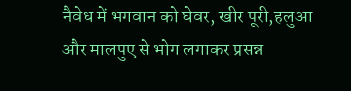नैवेध में भगवान को घेवर, खीर पूरी,हलुआ और मालपुए से भोग लगाकर प्रसन्न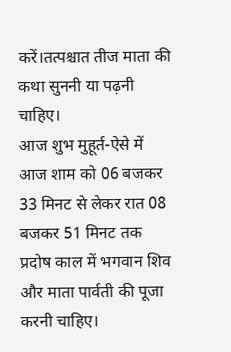करें।तत्पश्चात तीज माता की कथा सुननी या पढ़नी चाहिए।
आज शुभ मुहूर्त-ऐसे में आज शाम को 06 बजकर 33 मिनट से लेकर रात 08 बजकर 51 मिनट तक प्रदोष काल में भगवान शिव और माता पार्वती की पूजा करनी चाहिए।